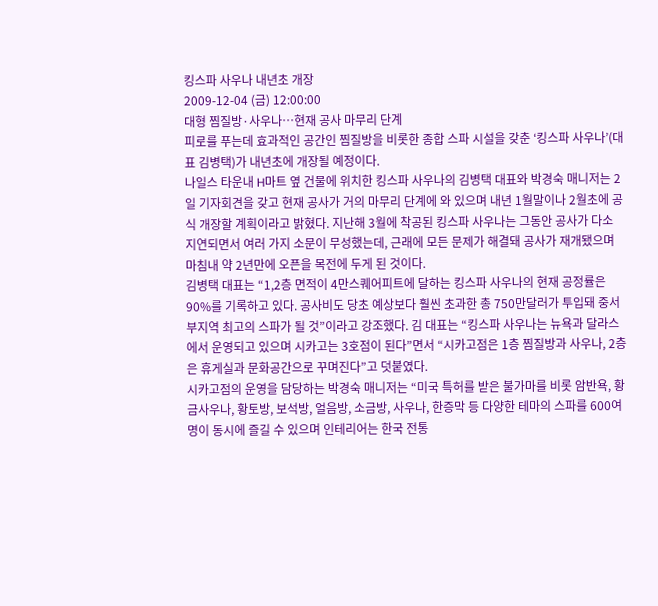킹스파 사우나 내년초 개장
2009-12-04 (금) 12:00:00
대형 찜질방·사우나…현재 공사 마무리 단계
피로를 푸는데 효과적인 공간인 찜질방을 비롯한 종합 스파 시설을 갖춘 ‘킹스파 사우나’(대표 김병택)가 내년초에 개장될 예정이다.
나일스 타운내 H마트 옆 건물에 위치한 킹스파 사우나의 김병택 대표와 박경숙 매니저는 2일 기자회견을 갖고 현재 공사가 거의 마무리 단계에 와 있으며 내년 1월말이나 2월초에 공식 개장할 계획이라고 밝혔다. 지난해 3월에 착공된 킹스파 사우나는 그동안 공사가 다소 지연되면서 여러 가지 소문이 무성했는데, 근래에 모든 문제가 해결돼 공사가 재개됐으며 마침내 약 2년만에 오픈을 목전에 두게 된 것이다.
김병택 대표는 “1,2층 면적이 4만스퀘어피트에 달하는 킹스파 사우나의 현재 공정률은 90%를 기록하고 있다. 공사비도 당초 예상보다 훨씬 초과한 총 750만달러가 투입돼 중서부지역 최고의 스파가 될 것”이라고 강조했다. 김 대표는 “킹스파 사우나는 뉴욕과 달라스에서 운영되고 있으며 시카고는 3호점이 된다”면서 “시카고점은 1층 찜질방과 사우나, 2층은 휴게실과 문화공간으로 꾸며진다”고 덧붙였다.
시카고점의 운영을 담당하는 박경숙 매니저는 “미국 특허를 받은 불가마를 비롯 암반욕, 황금사우나, 황토방, 보석방, 얼음방, 소금방, 사우나, 한증막 등 다양한 테마의 스파를 600여명이 동시에 즐길 수 있으며 인테리어는 한국 전통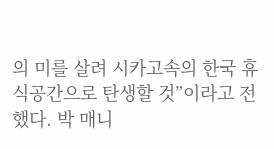의 미를 살려 시카고속의 한국 휴식공간으로 탄생할 것”이라고 전했다. 박 매니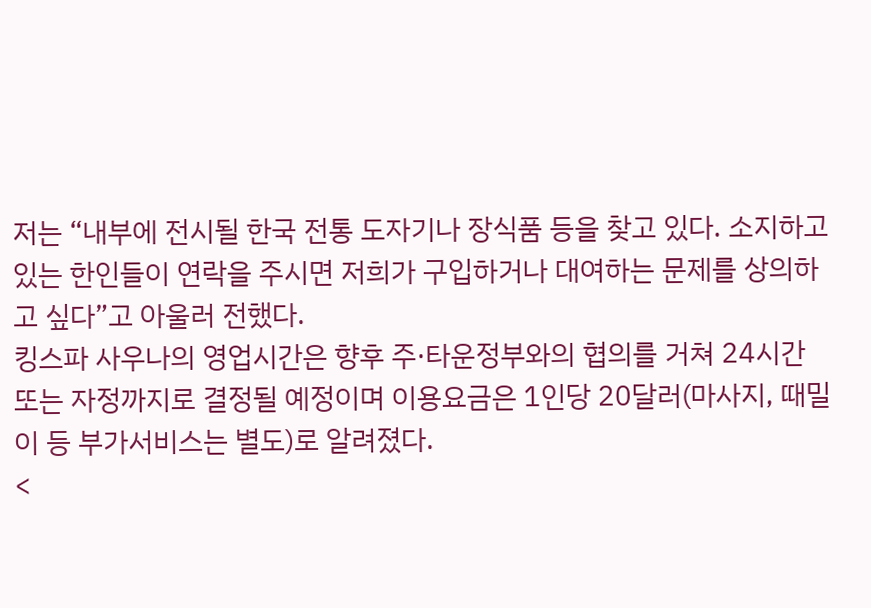저는 “내부에 전시될 한국 전통 도자기나 장식품 등을 찾고 있다. 소지하고 있는 한인들이 연락을 주시면 저희가 구입하거나 대여하는 문제를 상의하고 싶다”고 아울러 전했다.
킹스파 사우나의 영업시간은 향후 주·타운정부와의 협의를 거쳐 24시간 또는 자정까지로 결정될 예정이며 이용요금은 1인당 20달러(마사지, 때밀이 등 부가서비스는 별도)로 알려졌다.
<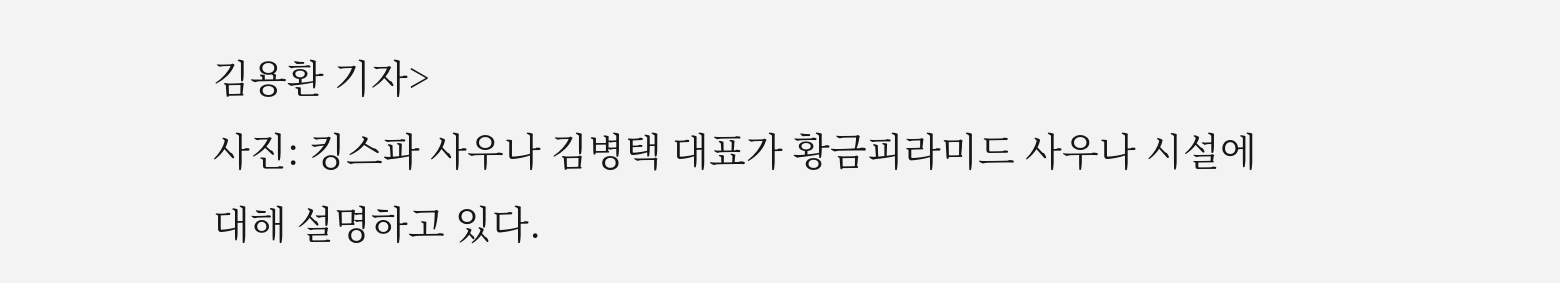김용환 기자>
사진: 킹스파 사우나 김병택 대표가 황금피라미드 사우나 시설에 대해 설명하고 있다.